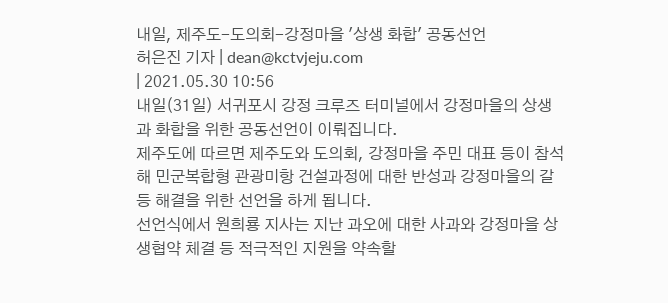내일, 제주도-도의회-강정마을 '상생 화합' 공동선언
허은진 기자 | dean@kctvjeju.com
| 2021.05.30 10:56
내일(31일) 서귀포시 강정 크루즈 터미널에서 강정마을의 상생과 화합을 위한 공동선언이 이뤄집니다.
제주도에 따르면 제주도와 도의회, 강정마을 주민 대표 등이 참석해 민군복합형 관광미항 건설과정에 대한 반성과 강정마을의 갈등 해결을 위한 선언을 하게 됩니다.
선언식에서 원희룡 지사는 지난 과오에 대한 사과와 강정마을 상생협약 체결 등 적극적인 지원을 약속할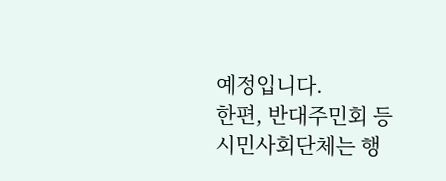예정입니다.
한편, 반대주민회 등 시민사회단체는 행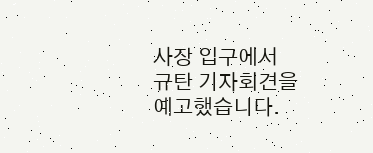사장 입구에서 규탄 기자회견을 예고했습니다.